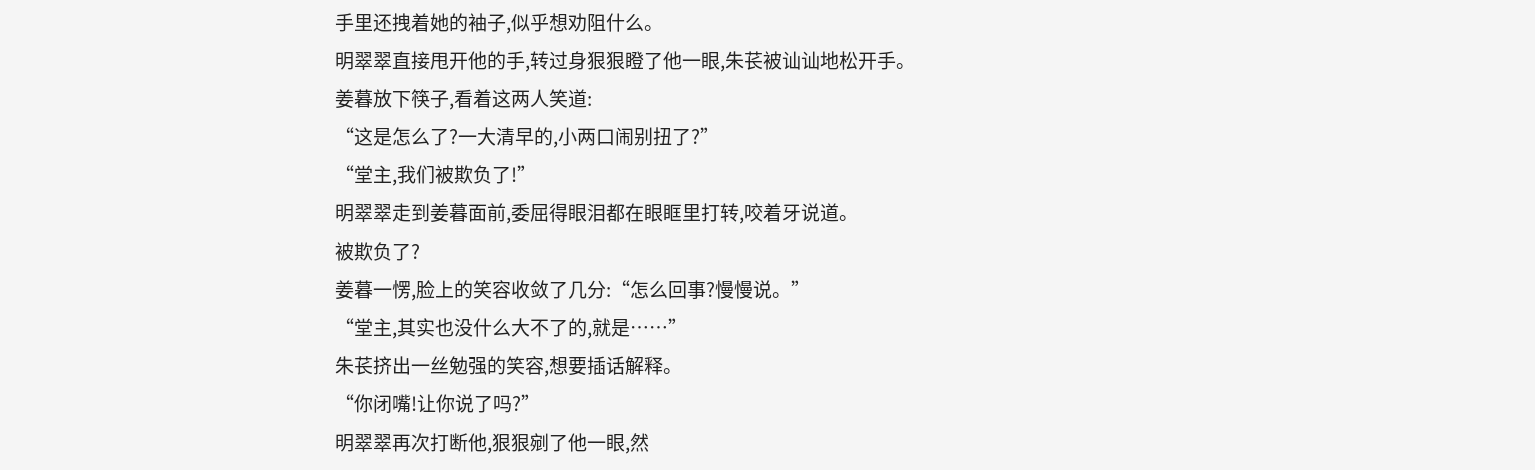手里还拽着她的袖子,似乎想劝阻什么。
明翠翠直接甩开他的手,转过身狠狠瞪了他一眼,朱苌被讪讪地松开手。
姜暮放下筷子,看着这两人笑道:
“这是怎么了?一大清早的,小两口闹别扭了?”
“堂主,我们被欺负了!”
明翠翠走到姜暮面前,委屈得眼泪都在眼眶里打转,咬着牙说道。
被欺负了?
姜暮一愣,脸上的笑容收敛了几分:“怎么回事?慢慢说。”
“堂主,其实也没什么大不了的,就是……”
朱苌挤出一丝勉强的笑容,想要插话解释。
“你闭嘴!让你说了吗?”
明翠翠再次打断他,狠狠剜了他一眼,然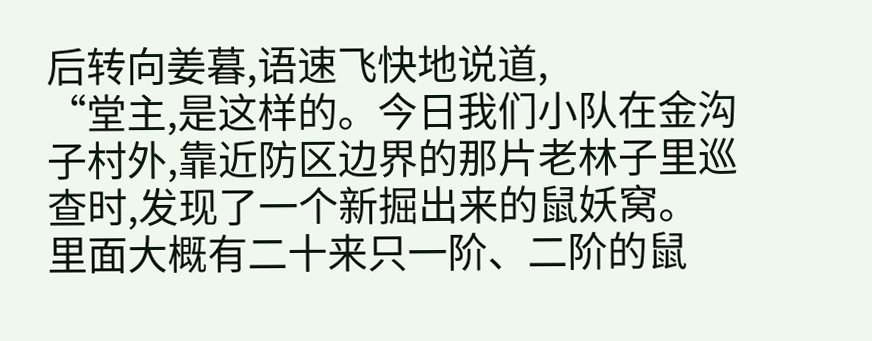后转向姜暮,语速飞快地说道,
“堂主,是这样的。今日我们小队在金沟子村外,靠近防区边界的那片老林子里巡查时,发现了一个新掘出来的鼠妖窝。
里面大概有二十来只一阶、二阶的鼠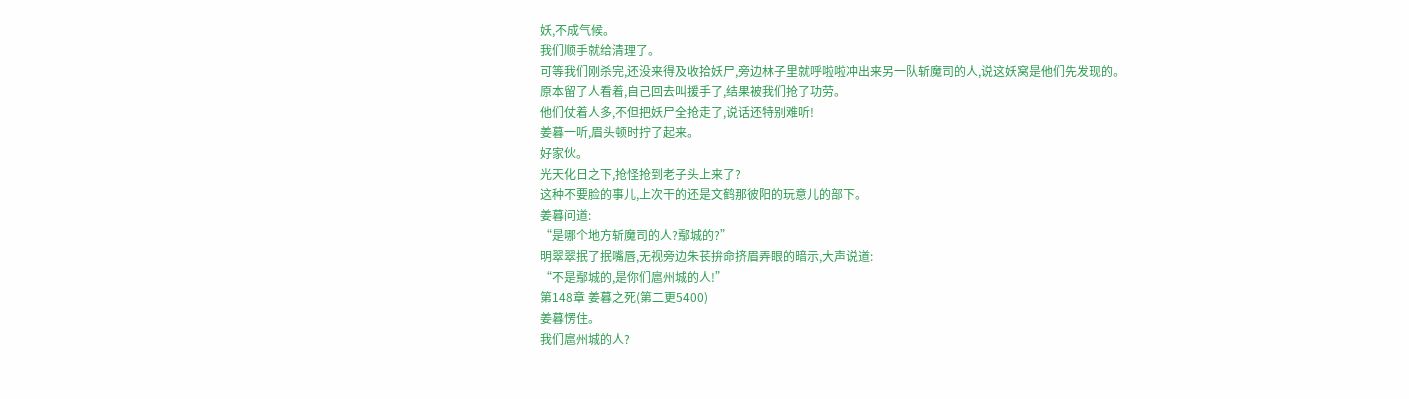妖,不成气候。
我们顺手就给清理了。
可等我们刚杀完,还没来得及收拾妖尸,旁边林子里就呼啦啦冲出来另一队斩魔司的人,说这妖窝是他们先发现的。
原本留了人看着,自己回去叫援手了,结果被我们抢了功劳。
他们仗着人多,不但把妖尸全抢走了,说话还特别难听!
姜暮一听,眉头顿时拧了起来。
好家伙。
光天化日之下,抢怪抢到老子头上来了?
这种不要脸的事儿,上次干的还是文鹤那彼阳的玩意儿的部下。
姜暮问道:
“是哪个地方斩魔司的人?鄢城的?”
明翠翠抿了抿嘴唇,无视旁边朱苌拚命挤眉弄眼的暗示,大声说道:
“不是鄢城的,是你们扈州城的人!”
第148章 姜暮之死(第二更5400)
姜暮愣住。
我们扈州城的人?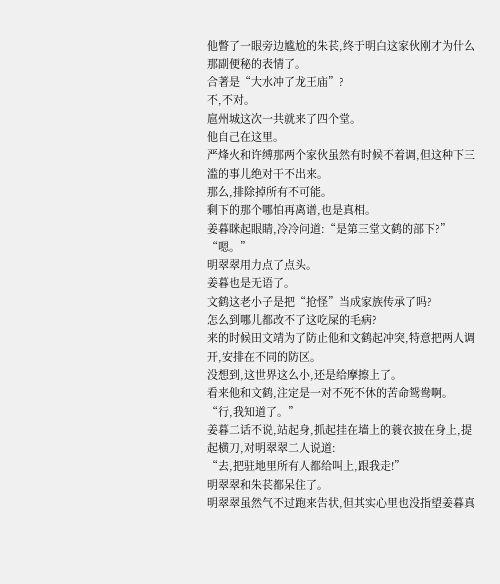他瞥了一眼旁边尴尬的朱苌,终于明白这家伙刚才为什么那副便秘的表情了。
合著是“大水冲了龙王庙”?
不,不对。
扈州城这次一共就来了四个堂。
他自己在这里。
严烽火和许缚那两个家伙虽然有时候不着调,但这种下三滥的事儿绝对干不出来。
那么,排除掉所有不可能。
剩下的那个哪怕再离谱,也是真相。
姜暮眯起眼睛,冷冷问道:“是第三堂文鹤的部下?”
“嗯。”
明翠翠用力点了点头。
姜暮也是无语了。
文鹤这老小子是把“抢怪”当成家族传承了吗?
怎么到哪儿都改不了这吃屎的毛病?
来的时候田文靖为了防止他和文鹤起冲突,特意把两人调开,安排在不同的防区。
没想到,这世界这么小,还是给摩擦上了。
看来他和文鹤,注定是一对不死不休的苦命鸳鸯啊。
“行,我知道了。”
姜暮二话不说,站起身,抓起挂在墙上的蓑衣披在身上,提起横刀,对明翠翠二人说道:
“去,把驻地里所有人都给叫上,跟我走!”
明翠翠和朱苌都呆住了。
明翠翠虽然气不过跑来告状,但其实心里也没指望姜暮真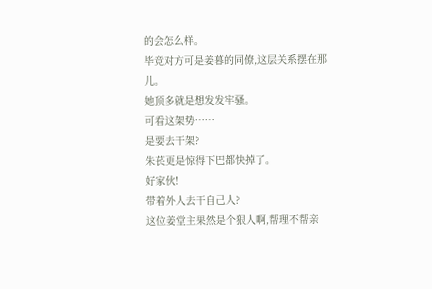的会怎么样。
毕竞对方可是姜暮的同僚,这层关系摆在那儿。
她顶多就是想发发牢骚。
可看这架势……
是要去干架?
朱苌更是惊得下巴都快掉了。
好家伙!
带着外人去干自己人?
这位姜堂主果然是个狠人啊,帮理不帮亲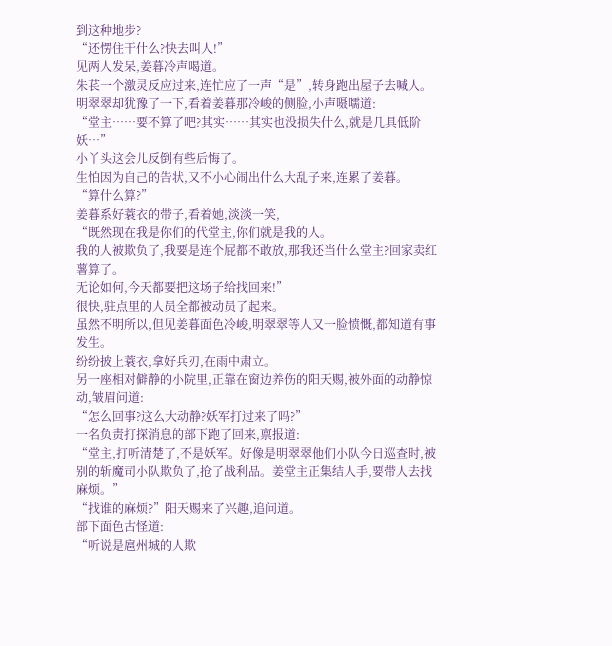到这种地步?
“还愣住干什么?快去叫人!”
见两人发呆,姜暮冷声喝道。
朱苌一个激灵反应过来,连忙应了一声“是”,转身跑出屋子去喊人。
明翠翠却犹豫了一下,看着姜暮那冷峻的侧脸,小声嗫嚅道:
“堂主……要不算了吧?其实……其实也没损失什么,就是几具低阶妖…”
小丫头这会儿反倒有些后悔了。
生怕因为自己的告状,又不小心闹出什么大乱子来,连累了姜暮。
“算什么算?”
姜暮系好蓑衣的带子,看着她,淡淡一笑,
“既然现在我是你们的代堂主,你们就是我的人。
我的人被欺负了,我要是连个屁都不敢放,那我还当什么堂主?回家卖红薯算了。
无论如何,今天都要把这场子给找回来!”
很快,驻点里的人员全都被动员了起来。
虽然不明所以,但见姜暮面色冷峻,明翠翠等人又一脸愤慨,都知道有事发生。
纷纷披上蓑衣,拿好兵刃,在雨中肃立。
另一座相对僻静的小院里,正靠在窗边养伤的阳天赐,被外面的动静惊动,皱眉问道:
“怎么回事?这么大动静?妖军打过来了吗?”
一名负责打探消息的部下跑了回来,禀报道:
“堂主,打听清楚了,不是妖军。好像是明翠翠他们小队今日巡查时,被别的斩魔司小队欺负了,抢了战利品。姜堂主正集结人手,要带人去找麻烦。”
“找谁的麻烦?”阳天赐来了兴趣,追问道。
部下面色古怪道:
“听说是扈州城的人欺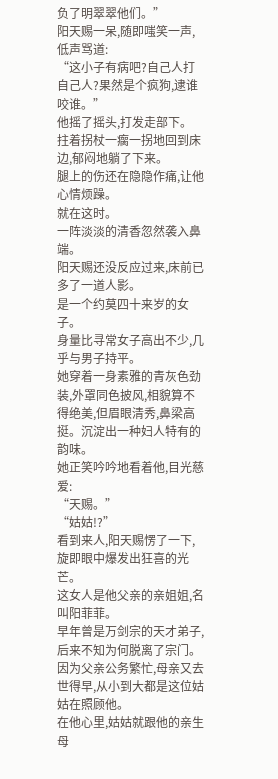负了明翠翠他们。”
阳天赐一呆,随即嗤笑一声,低声骂道:
“这小子有病吧?自己人打自己人?果然是个疯狗,逮谁咬谁。”
他摇了摇头,打发走部下。
拄着拐杖一瘸一拐地回到床边,郁闷地躺了下来。
腿上的伤还在隐隐作痛,让他心情烦躁。
就在这时。
一阵淡淡的清香忽然袭入鼻端。
阳天赐还没反应过来,床前已多了一道人影。
是一个约莫四十来岁的女子。
身量比寻常女子高出不少,几乎与男子持平。
她穿着一身素雅的青灰色劲装,外罩同色披风,相貌算不得绝美,但眉眼清秀,鼻梁高挺。沉淀出一种妇人特有的韵味。
她正笑吟吟地看着他,目光慈爱:
“天赐。”
“姑姑!?”
看到来人,阳天赐愣了一下,旋即眼中爆发出狂喜的光芒。
这女人是他父亲的亲姐姐,名叫阳菲菲。
早年曾是万剑宗的天才弟子,后来不知为何脱离了宗门。
因为父亲公务繁忙,母亲又去世得早,从小到大都是这位姑姑在照顾他。
在他心里,姑姑就跟他的亲生母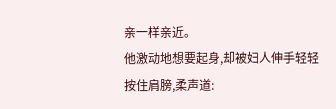亲一样亲近。
他激动地想要起身,却被妇人伸手轻轻按住肩膀,柔声道: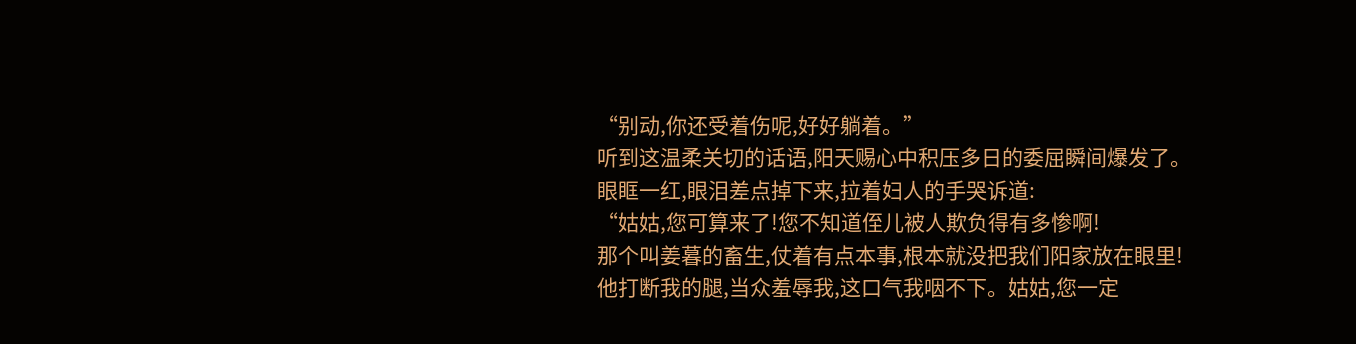“别动,你还受着伤呢,好好躺着。”
听到这温柔关切的话语,阳天赐心中积压多日的委屈瞬间爆发了。
眼眶一红,眼泪差点掉下来,拉着妇人的手哭诉道:
“姑姑,您可算来了!您不知道侄儿被人欺负得有多惨啊!
那个叫姜暮的畜生,仗着有点本事,根本就没把我们阳家放在眼里!
他打断我的腿,当众羞辱我,这口气我咽不下。姑姑,您一定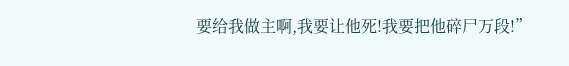要给我做主啊,我要让他死!我要把他碎尸万段!”